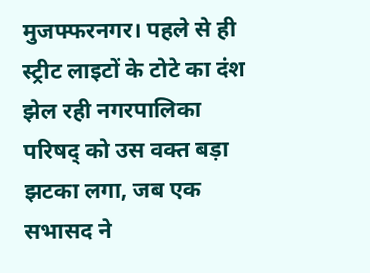मुजफ्फरनगर। पहले से ही स्ट्रीट लाइटों के टोटे का दंश झेल रही नगरपालिका परिषद् को उस वक्त बड़ा झटका लगा, जब एक सभासद ने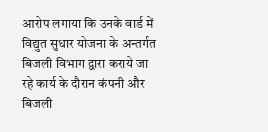आरोप लगाया कि उनके वार्ड में विद्युत सुधार योजना के अन्तर्गत बिजली विभाग द्वारा कराये जा रहे कार्य के दौरान कंपनी और बिजली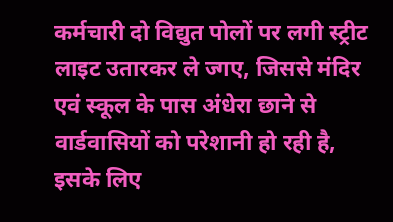कर्मचारी दो विद्युत पोलों पर लगी स्ट्रीट लाइट उतारकर ले ज्गए, जिससे मंदिर एवं स्कूल के पास अंधेरा छाने से वार्डवासियों को परेशानी हो रही है, इसके लिए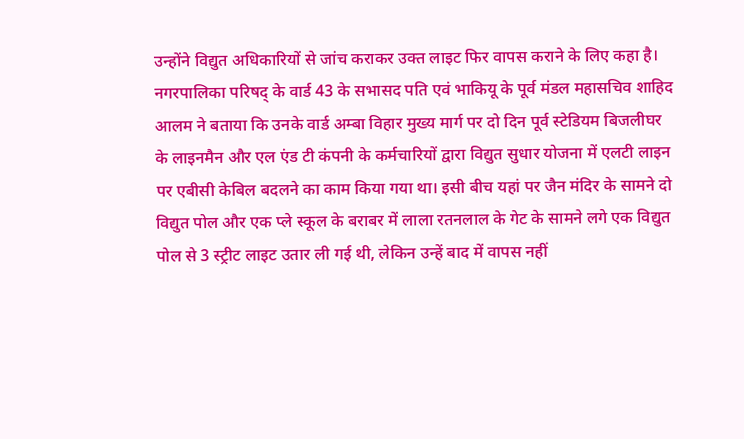उन्होंने विद्युत अधिकारियों से जांच कराकर उक्त लाइट फिर वापस कराने के लिए कहा है।
नगरपालिका परिषद् के वार्ड 43 के सभासद पति एवं भाकियू के पूर्व मंडल महासचिव शाहिद आलम ने बताया कि उनके वार्ड अम्बा विहार मुख्य मार्ग पर दो दिन पूर्व स्टेडियम बिजलीघर के लाइनमैन और एल एंड टी कंपनी के कर्मचारियों द्वारा विद्युत सुधार योजना में एलटी लाइन पर एबीसी केबिल बदलने का काम किया गया था। इसी बीच यहां पर जैन मंदिर के सामने दो विद्युत पोल और एक प्ले स्कूल के बराबर में लाला रतनलाल के गेट के सामने लगे एक विद्युत पोल से 3 स्ट्रीट लाइट उतार ली गई थी, लेकिन उन्हें बाद में वापस नहीं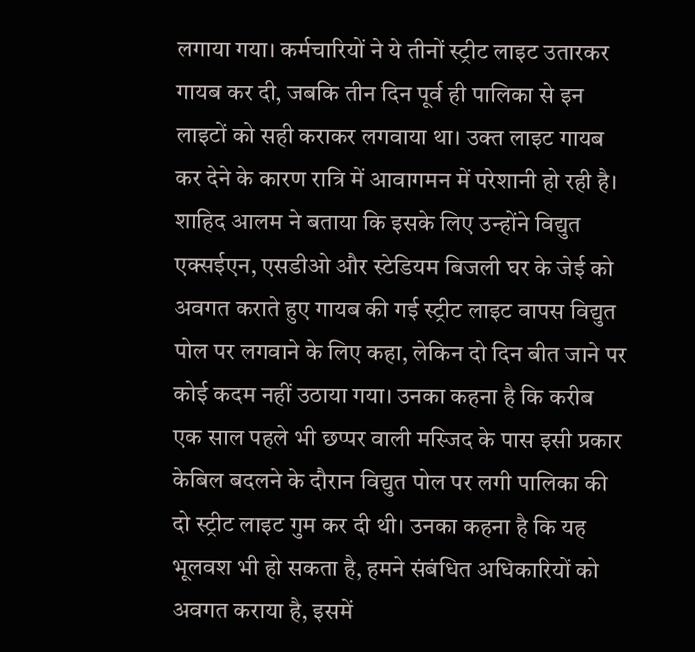लगाया गया। कर्मचारियों ने ये तीनों स्ट्रीट लाइट उतारकर गायब कर दी, जबकि तीन दिन पूर्व ही पालिका से इन लाइटों को सही कराकर लगवाया था। उक्त लाइट गायब कर देने के कारण रात्रि में आवागमन में परेशानी हो रही है। शाहिद आलम ने बताया कि इसके लिए उन्होंने विद्युत एक्सईएन, एसडीओ और स्टेडियम बिजली घर के जेई को अवगत कराते हुए गायब की गई स्ट्रीट लाइट वापस विद्युत पोल पर लगवाने के लिए कहा, लेकिन दो दिन बीत जाने पर कोई कदम नहीं उठाया गया। उनका कहना है कि करीब एक साल पहले भी छप्पर वाली मस्जिद के पास इसी प्रकार केबिल बदलने के दौरान विद्युत पोल पर लगी पालिका की दो स्ट्रीट लाइट गुम कर दी थी। उनका कहना है कि यह भूलवश भी हो सकता है, हमने संबंधित अधिकारियों को अवगत कराया है, इसमें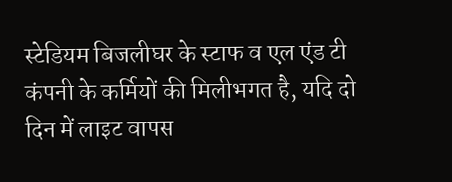स्टेडियम बिजलीघर के स्टाफ व एल एंड टी कंपनी के कर्मियों की मिलीभगत है, यदि दो दिन में लाइट वापस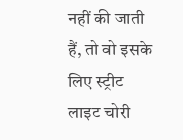नहीं की जाती हैं, तो वो इसके लिए स्ट्रीट लाइट चोरी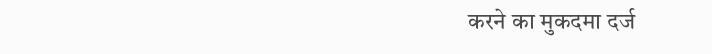करने का मुकदमा दर्ज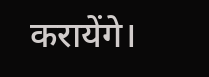करायेंगे।